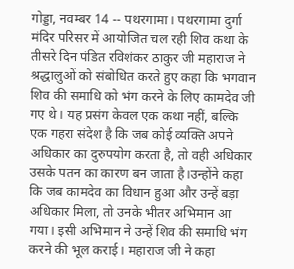गोड्डा, नवम्बर 14 -- पथरगामा। पथरगामा दुर्गा मंदिर परिसर में आयोजित चल रही शिव कथा के तीसरे दिन पंडित रविशंकर ठाकुर जी महाराज ने श्रद्धालुओं को संबोधित करते हुए कहा कि भगवान शिव की समाधि को भंग करने के लिए कामदेव जी गए थे। यह प्रसंग केवल एक कथा नहीं, बल्कि एक गहरा संदेश है कि जब कोई व्यक्ति अपने अधिकार का दुरुपयोग करता है, तो वही अधिकार उसके पतन का कारण बन जाता है।उन्होंने कहा कि जब कामदेव का विधान हुआ और उन्हें बड़ा अधिकार मिला, तो उनके भीतर अभिमान आ गया। इसी अभिमान ने उन्हें शिव की समाधि भंग करने की भूल कराई। महाराज जी ने कहा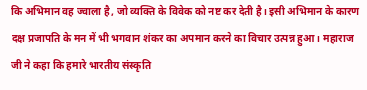कि अभिमान वह ज्वाला है, जो व्यक्ति के विवेक को नष्ट कर देती है। इसी अभिमान के कारण दक्ष प्रजापति के मन में भी भगवान शंकर का अपमान करने का विचार उत्पन्न हुआ। महाराज जी ने कहा कि हमारे भारतीय संस्कृति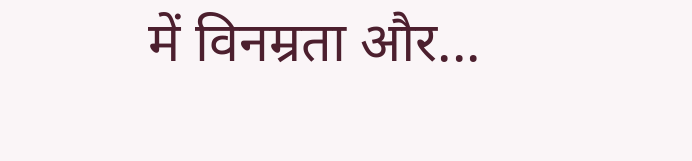में विनम्रता और...